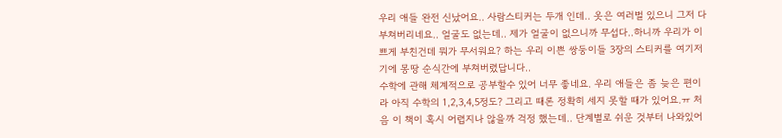우리 애들 완전 신났어요.. 사람스티커는 두개 인데.. 옷은 여러벌 있으니 그저 다 부쳐버리네요.. 얼굴도 없는데.. 제가 얼굴이 없으니까 무섭다..하니까 우리가 이쁘게 부친건데 뭐가 무서워요? 하는 우리 이쁜 쌍둥이들 3장의 스티커를 여기저기에 몽땅 순식간에 부쳐버렸답니다..
수학에 관해 체계적으로 공부할수 있어 너무 좋네요. 우리 애들은 좀 늦은 편이라 아직 수학의 1,2,3,4,5정도? 그리고 때론 정확히 세지 못할 때가 있어요.ㅠ 처음 이 책이 혹시 어렵지나 않을까 걱정 했는데.. 단계별로 쉬운 것부터 나와있어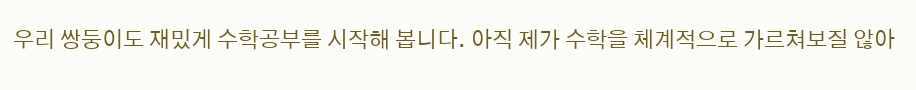우리 쌍둥이도 재밌게 수학공부를 시작해 봅니다. 아직 제가 수학을 체계적으로 가르쳐보질 않아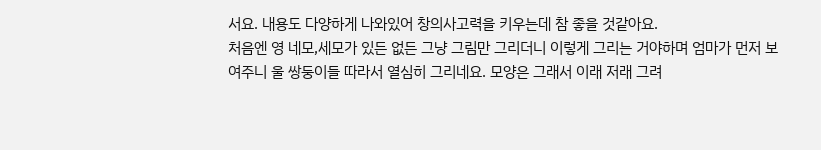서요. 내용도 다양하게 나와있어 창의사고력을 키우는데 참 좋을 것같아요.
처음엔 영 네모,세모가 있든 없든 그냥 그림만 그리더니 이렇게 그리는 거야하며 엄마가 먼저 보여주니 울 쌍둥이들 따라서 열심히 그리네요. 모양은 그래서 이래 저래 그려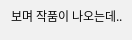보며 작품이 나오는데..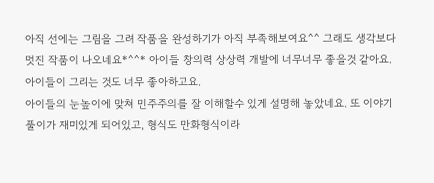아직 선에는 그림을 그려 작품을 완성하기가 아직 부족해보여요^^ 그래도 생각보다 멋진 작품이 나오네요*^^* 아이들 창의력 상상력 개발에 너무너무 좋을것 같아요. 아이들이 그리는 것도 너무 좋아하고요.
아이들의 눈높이에 맞쳐 민주주의를 잘 이해할수 있게 설명해 놓았네요. 또 이야기 풀이가 재미있게 되어있고, 형식도 만화형식이라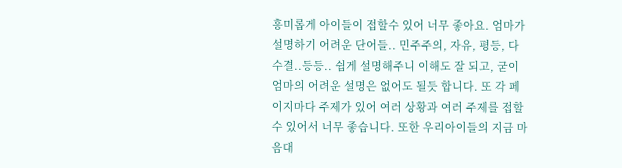흥미롭게 아이들이 접할수 있어 너무 좋아요. 엄마가 설명하기 어려운 단어들.. 민주주의, 자유, 평등, 다수결..등등.. 쉽게 설명해주니 이해도 잘 되고, 굳이 엄마의 어려운 설명은 없어도 될듯 합니다. 또 각 페이지마다 주제가 있어 여러 상황과 여러 주제를 접할수 있어서 너무 좋습니다. 또한 우리아이들의 지금 마음대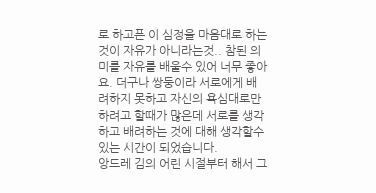로 하고픈 이 심정을 마음대로 하는것이 자유가 아니라는것.. 참된 의미를 자유를 배울수 있어 너무 좋아요. 더구나 쌍둥이라 서로에게 배려하지 못하고 자신의 욕심대로만 하려고 할때가 많은데 서로를 생각하고 배려하는 것에 대해 생각할수 있는 시간이 되었습니다.
앙드레 김의 어린 시절부터 해서 그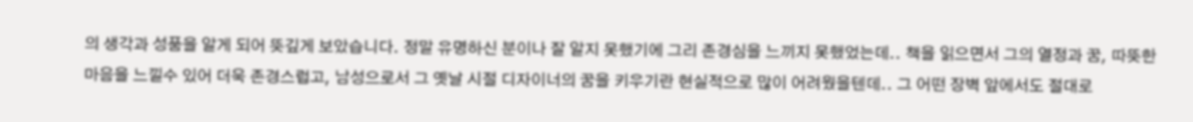의 생각과 성품을 알게 되어 뜻깊게 보았습니다. 정말 유명하신 분이나 잘 알지 못했기에 그리 존경심을 느끼지 못했었는데.. 책을 읽으면서 그의 열정과 꿈, 따뜻한 마음을 느낄수 있어 더욱 존경스럽고, 남성으로서 그 옛날 시절 디자이너의 꿈을 키우기란 현실적으로 많이 어려웠을텐데.. 그 어떤 장벽 앞에서도 절대로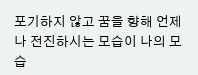포기하지 않고 꿈을 향해 언제나 전진하시는 모습이 나의 모습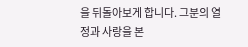을 뒤돌아보게 합니다. 그분의 열정과 사랑을 본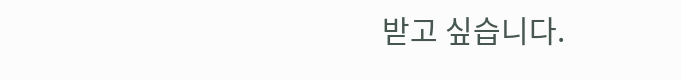받고 싶습니다.